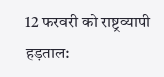12 फरवरी को राष्ट्रव्यापी हड़ताल: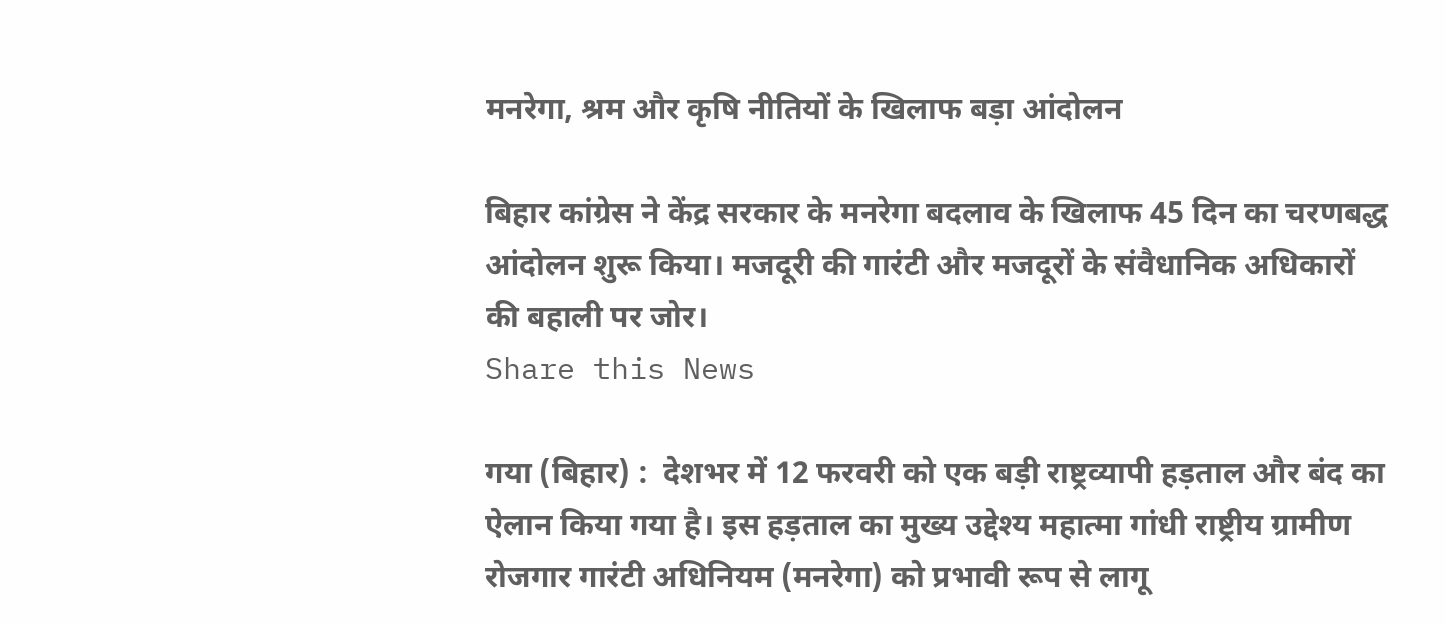मनरेगा, श्रम और कृषि नीतियों के खिलाफ बड़ा आंदोलन

बिहार कांग्रेस ने केंद्र सरकार के मनरेगा बदलाव के खिलाफ 45 दिन का चरणबद्ध आंदोलन शुरू किया। मजदूरी की गारंटी और मजदूरों के संवैधानिक अधिकारों की बहाली पर जोर।
Share this News

गया (बिहार) :  देशभर में 12 फरवरी को एक बड़ी राष्ट्रव्यापी हड़ताल और बंद का ऐलान किया गया है। इस हड़ताल का मुख्य उद्देश्य महात्मा गांधी राष्ट्रीय ग्रामीण रोजगार गारंटी अधिनियम (मनरेगा) को प्रभावी रूप से लागू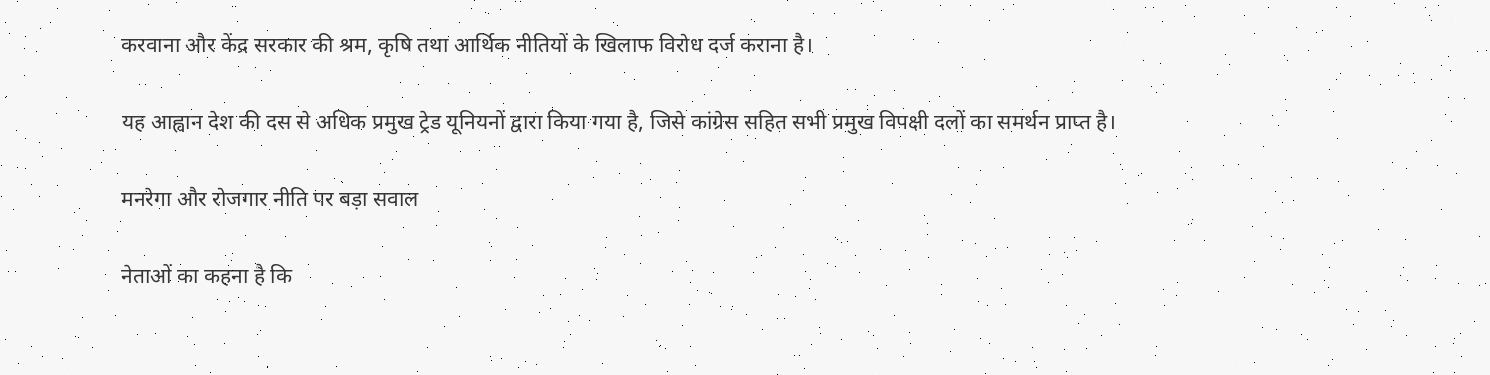करवाना और केंद्र सरकार की श्रम, कृषि तथा आर्थिक नीतियों के खिलाफ विरोध दर्ज कराना है।

यह आह्वान देश की दस से अधिक प्रमुख ट्रेड यूनियनों द्वारा किया गया है, जिसे कांग्रेस सहित सभी प्रमुख विपक्षी दलों का समर्थन प्राप्त है।

मनरेगा और रोजगार नीति पर बड़ा सवाल

नेताओं का कहना है कि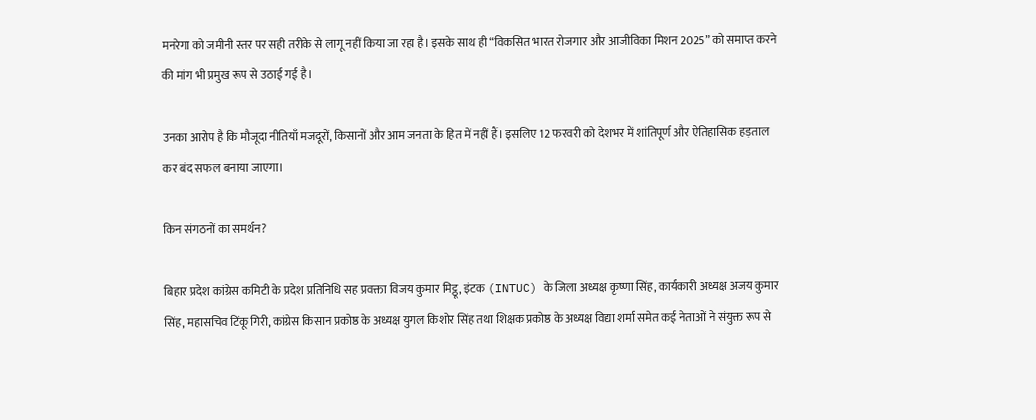मनरेगा को जमीनी स्तर पर सही तरीके से लागू नहीं किया जा रहा है। इसके साथ ही “विकसित भारत रोजगार और आजीविका मिशन 2025” को समाप्त करने की मांग भी प्रमुख रूप से उठाई गई है।

उनका आरोप है कि मौजूदा नीतियाँ मजदूरों, किसानों और आम जनता के हित में नहीं हैं। इसलिए 12 फरवरी को देशभर में शांतिपूर्ण और ऐतिहासिक हड़ताल कर बंद सफल बनाया जाएगा।

किन संगठनों का समर्थन?

बिहार प्रदेश कांग्रेस कमिटी के प्रदेश प्रतिनिधि सह प्रवक्ता विजय कुमार मिट्ठू, इंटक (INTUC) के जिला अध्यक्ष कृष्णा सिंह, कार्यकारी अध्यक्ष अजय कुमार सिंह, महासचिव टिंकू गिरी, कांग्रेस किसान प्रकोष्ठ के अध्यक्ष युगल किशोर सिंह तथा शिक्षक प्रकोष्ठ के अध्यक्ष विद्या शर्मा समेत कई नेताओं ने संयुक्त रूप से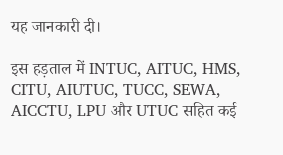यह जानकारी दी।

इस हड़ताल में INTUC, AITUC, HMS, CITU, AIUTUC, TUCC, SEWA, AICCTU, LPU और UTUC सहित कई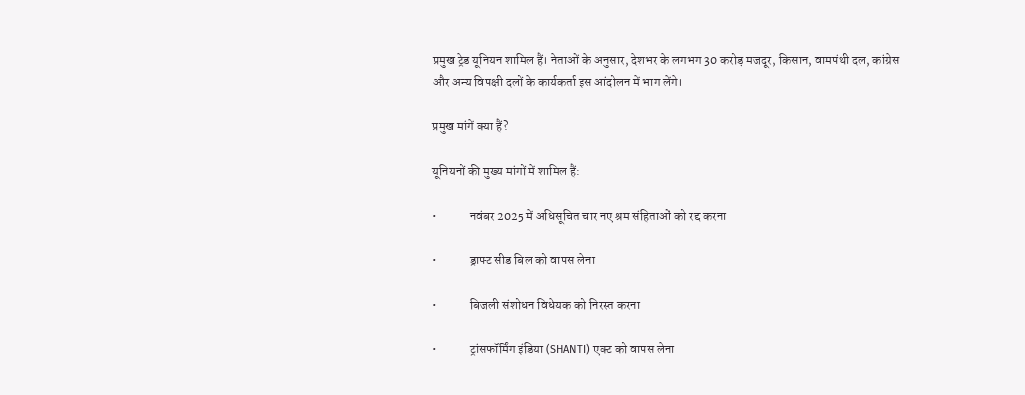प्रमुख ट्रेड यूनियन शामिल हैं। नेताओं के अनुसार, देशभर के लगभग 30 करोड़ मजदूर, किसान, वामपंथी दल, कांग्रेस और अन्य विपक्षी दलों के कार्यकर्ता इस आंदोलन में भाग लेंगे।

प्रमुख मांगें क्या हैं?

यूनियनों की मुख्य मांगों में शामिल हैं:

•             नवंबर 2025 में अधिसूचित चार नए श्रम संहिताओं को रद्द करना

•             ड्राफ्ट सीड बिल को वापस लेना

•             बिजली संशोधन विधेयक को निरस्त करना

•             ट्रांसफॉर्मिंग इंडिया (SHANTI) एक्ट को वापस लेना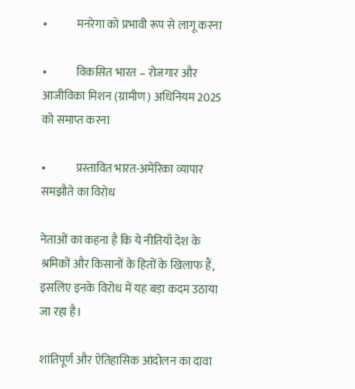•             मनरेगा को प्रभावी रूप से लागू करना

•             विकसित भारत – रोजगार और आजीविका मिशन (ग्रामीण) अधिनियम 2025 को समाप्त करना

•             प्रस्तावित भारत-अमेरिका व्यापार समझौते का विरोध

नेताओं का कहना है कि ये नीतियाँ देश के श्रमिकों और किसानों के हितों के खिलाफ हैं, इसलिए इनके विरोध में यह बड़ा कदम उठाया जा रहा है।

शांतिपूर्ण और ऐतिहासिक आंदोलन का दावा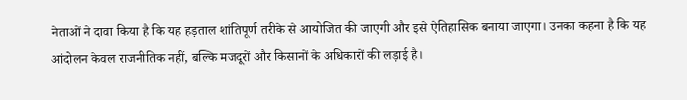नेताओं ने दावा किया है कि यह हड़ताल शांतिपूर्ण तरीके से आयोजित की जाएगी और इसे ऐतिहासिक बनाया जाएगा। उनका कहना है कि यह आंदोलन केवल राजनीतिक नहीं, बल्कि मजदूरों और किसानों के अधिकारों की लड़ाई है।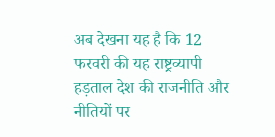अब देखना यह है कि 12 फरवरी की यह राष्ट्रव्यापी हड़ताल देश की राजनीति और नीतियों पर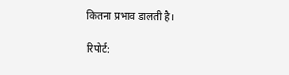कितना प्रभाव डालती है।

रिपोर्ट: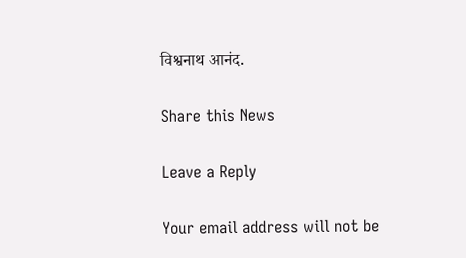विश्वनाथ आनंद.

Share this News

Leave a Reply

Your email address will not be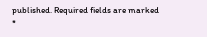published. Required fields are marked *